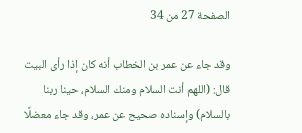الصفحة 27 من 34

وقد جاء عن عمر بن الخطاب أنه كان إذا رأى البيت قال: (اللهم أنت السلام ومنك السلام، حينا ربنا بالسلام) وإسناده صحيح عن عمر، وقد جاء معضلًا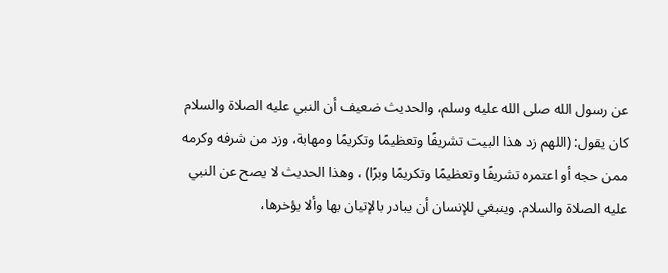عن رسول الله صلى الله عليه وسلم، والحديث ضعيف أن النبي عليه الصلاة والسلام كان يقول: (اللهم زد هذا البيت تشريفًا وتعظيمًا وتكريمًا ومهابة، وزد من شرفه وكرمه ممن حجه أو اعتمره تشريفًا وتعظيمًا وتكريمًا وبرًا) ، وهذا الحديث لا يصح عن النبي عليه الصلاة والسلام. وينبغي للإنسان أن يبادر بالإتيان بها وألا يؤخرها،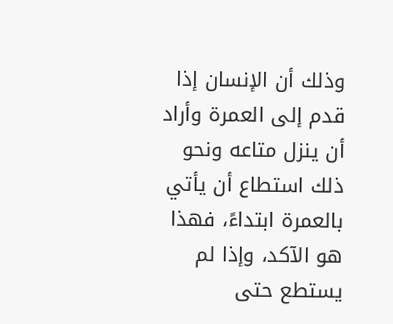وذلك أن الإنسان إذا قدم إلى العمرة وأراد أن ينزل متاعه ونحو ذلك استطاع أن يأتي بالعمرة ابتداءً، فهذا هو الآكد، وإذا لم يستطع حتى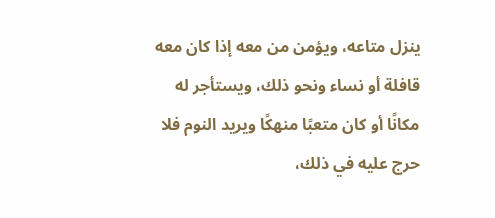ينزل متاعه، ويؤمن من معه إذا كان معه قافلة أو نساء ونحو ذلك، ويستأجر له مكانًا أو كان متعبًا منهكًا ويريد النوم فلا حرج عليه في ذلك،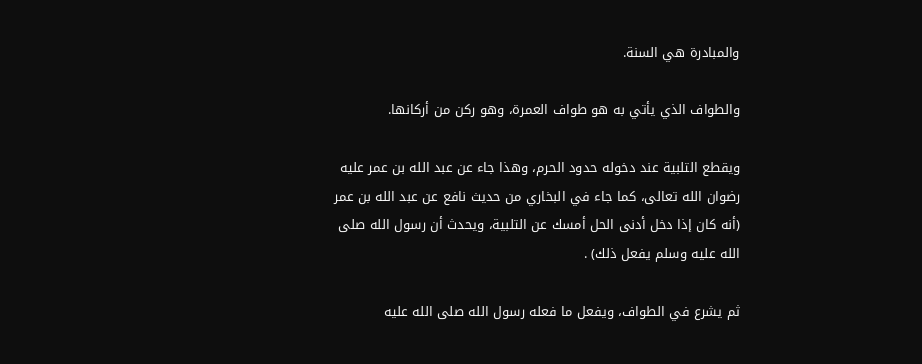والمبادرة هي السنة.

والطواف الذي يأتي به هو طواف العمرة، وهو ركن من أركانها.

ويقطع التلبية عند دخوله حدود الحرم، وهذا جاء عن عبد الله بن عمر عليه رضوان الله تعالى، كما جاء في البخاري من حديث نافع عن عبد الله بن عمر (أنه كان إذا دخل أدنى الحل أمسك عن التلبية، ويحدث أن رسول الله صلى الله عليه وسلم يفعل ذلك) .

ثم يشرع في الطواف، ويفعل ما فعله رسول الله صلى الله عليه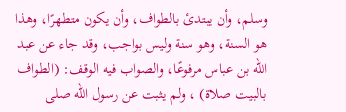وسلم، وأن يبتدئ بالطواف، وأن يكون متطهرًا، وهذا هو السنة، وهو سنة وليس بواجب، وقد جاء عن عبد الله بن عباس مرفوعًا، والصواب فيه الوقف: (الطواف بالبيت صلاة) ، ولم يثبت عن رسول الله صلى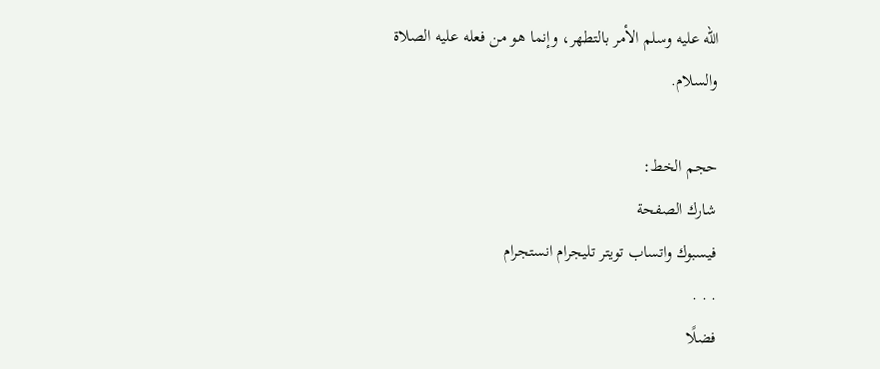الله عليه وسلم الأمر بالتطهر، وإنما هو من فعله عليه الصلاة والسلام.

حجم الخط:
شارك الصفحة
فيسبوك واتساب تويتر تليجرام انستجرام
. . .
فضلًا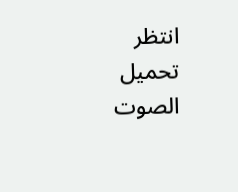انتظر تحميل الصوت